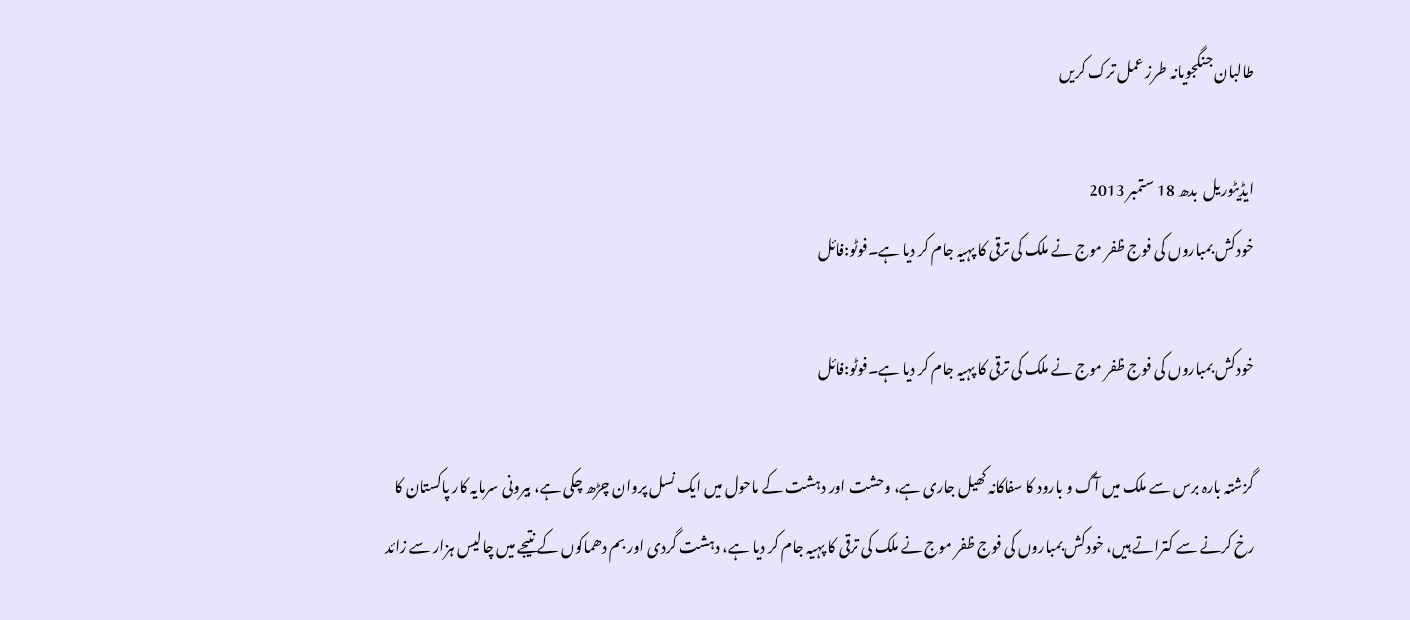طالبان جنگجویانہ طرز عمل ترک کریں

ایڈیٹوریل  بدھ 18 ستمبر 2013
خودکش بمباروں کی فوج ظفر موج نے ملک کی ترقی کا پہیہ جام کر دیا ہے۔فوٹو:فائل

خودکش بمباروں کی فوج ظفر موج نے ملک کی ترقی کا پہیہ جام کر دیا ہے۔فوٹو:فائل

گزشتہ بارہ برس سے ملک میں آگ و بارود کا سفاکانہ کھیل جاری ہے، وحشت اور دہشت کے ماحول میں ایک نسل پروان چڑھ چکی ہے، بیرونی سرمایہ کار پاکستان کا رخ کرنے سے کتراتے ہیں، خودکش بمباروں کی فوج ظفر موج نے ملک کی ترقی کا پہیہ جام کر دیا ہے، دہشت گردی اور بم دھماکوں کے نتیجے میں چالیس ہزار سے زائد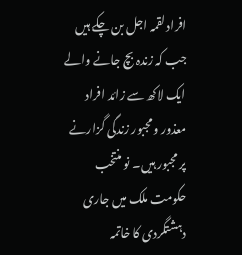افراد لقمہ اجل بن چکے ہیں جب کہ زندہ بچ جانے والے ایک لاکھ سے زائد افراد معذور و مجبور زندگی گزارنے پر مجبور ہیں۔ نو منتخب حکومت ملک میں جاری دہشتگردی کا خاتمہ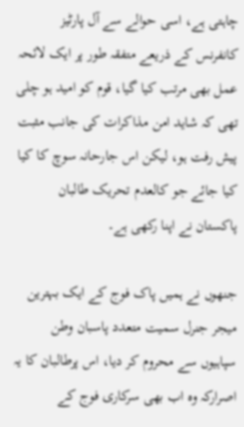چاہتی ہے، اسی حوالے سے آل پارٹیز کانفرنس کے ذریعے متفقہ طور پر ایک لائحہ عمل بھی مرتب کیا گیا، قوم کو امید ہو چلی تھی کہ شاید امن مذاکرات کی جانب مثبت پیش رفت ہو، لیکن اس جارحانہ سوچ کا کیا کیا جائے جو کالعدم تحریک طالبان پاکستان نے اپنا رکھی ہے۔

جنھوں نے ہمیں پاک فوج کے ایک بہترین میجر جنرل سمیت متعدد پاسبان وطن سپاہیوں سے محروم کر دیا، اس پرطالبان کا یہ اصرارکہ وہ اب بھی سرکاری فوج کے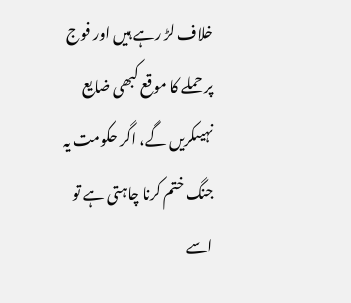خلاف لڑ رہے ہیں اور فوج پر حملے کا موقع کبھی ضایع نہیںکریں گے، اگر حکومت یہ جنگ ختم کرنا چاہتی ہے تو اسے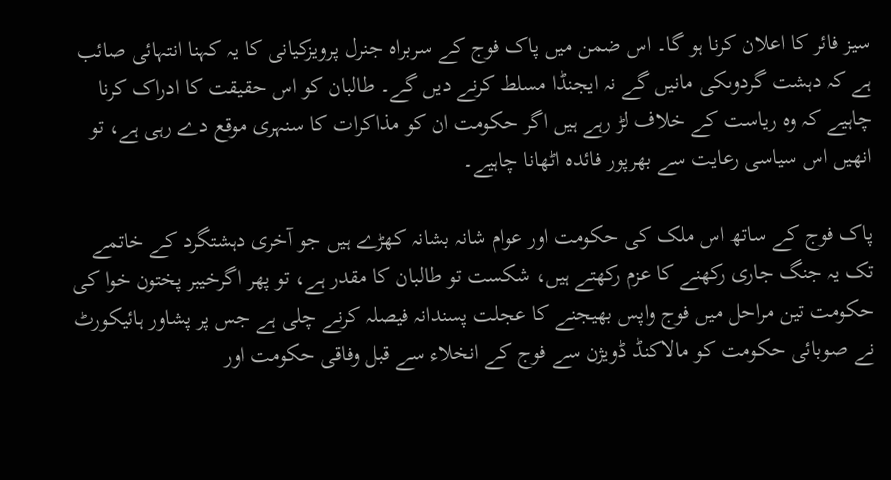سیز فائر کا اعلان کرنا ہو گا۔ اس ضمن میں پاک فوج کے سربراہ جنرل پرویزکیانی کا یہ کہنا انتہائی صائب ہے کہ دہشت گردوںکی مانیں گے نہ ایجنڈا مسلط کرنے دیں گے۔ طالبان کو اس حقیقت کا ادراک کرنا چاہیے کہ وہ ریاست کے خلاف لڑ رہے ہیں اگر حکومت ان کو مذاکرات کا سنہری موقع دے رہی ہے، تو انھیں اس سیاسی رعایت سے بھرپور فائدہ اٹھانا چاہیے۔

پاک فوج کے ساتھ اس ملک کی حکومت اور عوام شانہ بشانہ کھڑے ہیں جو آخری دہشتگرد کے خاتمے تک یہ جنگ جاری رکھنے کا عزم رکھتے ہیں، شکست تو طالبان کا مقدر ہے، تو پھر اگرخیبر پختون خوا کی حکومت تین مراحل میں فوج واپس بھیجنے کا عجلت پسندانہ فیصلہ کرنے چلی ہے جس پر پشاور ہائیکورٹ نے صوبائی حکومت کو مالاکنڈ ڈویژن سے فوج کے انخلاء سے قبل وفاقی حکومت اور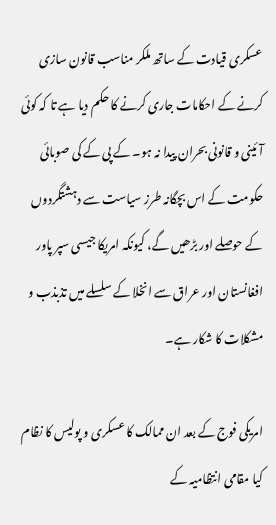عسکری قیادت کے ساتھ ملکر مناسب قانون سازی کرنے کے احکامات جاری کرنے کا حکم دیا ہے تا کہ کوئی آئینی و قانونی بحران پیدا نہ ہو۔ کے پی کے کی صوبائی حکومت کے اس بچگانہ طرز سیاست سے دہشتگردوں کے حوصلے اور بڑھیں گے، کیونکہ امریکا جیسی سپر پاور افغانستان اور عراق سے انخلا کے سلسلے میں تذبذب و مشکلات کا شکار ہے۔

امریکی فوج کے بعد ان ممالک کا عسکری و پولیس کا نظام کیا مقامی انتظامیہ کے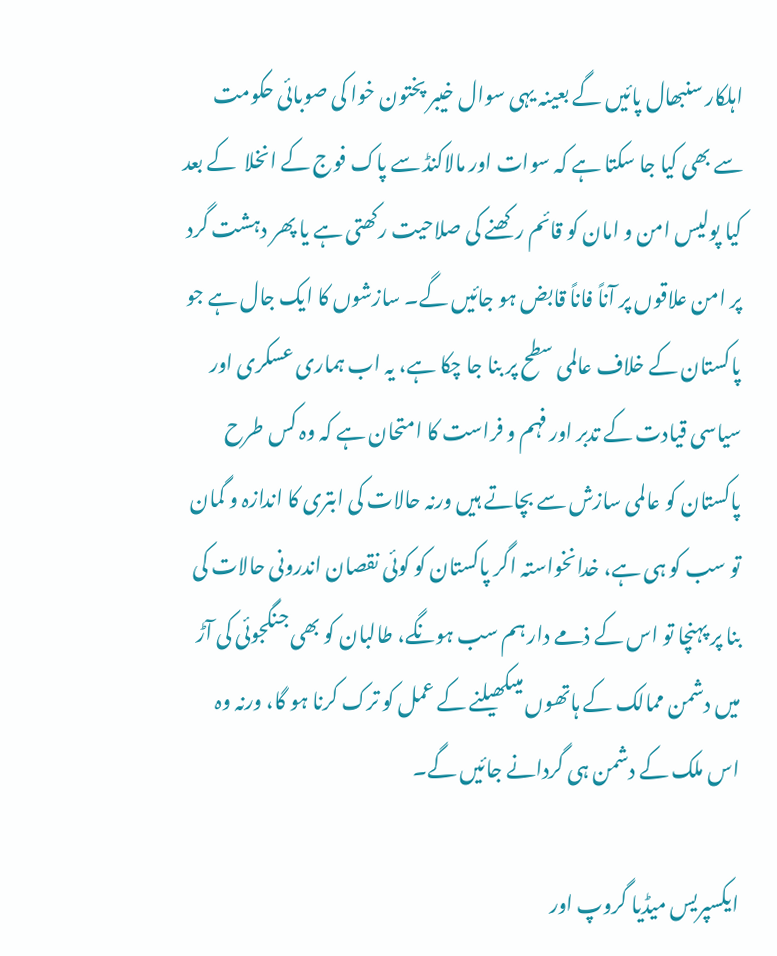اہلکار سنبھال پائیں گے بعینہ یہی سوال خیبر پختون خوا کی صوبائی حکومت سے بھی کیا جا سکتا ہے کہ سوات اور مالاکنڈ سے پاک فوج کے انخلا  کے بعد کیا پولیس امن و امان کو قائم رکھنے کی صلاحیت رکھتی ہے یا پھر دہشت گرد پر امن علاقوں پر آناً فاناً قابض ہو جائیں گے۔ سازشوں کا ایک جال ہے جو پاکستان کے خلاف عالمی سطح پر بنا جا چکا ہے، یہ اب ہماری عسکری اور سیاسی قیادت کے تدبر اور فہم و فراست کا امتحان ہے کہ وہ کس طرح پاکستان کو عالمی سازش سے بچاتے ہیں ورنہ حالات کی ابتری کا اندازہ و گمان تو سب کو ہی ہے، خدانخواستہ اگر پاکستان کو کوئی نقصان اندرونی حالات کی بنا پر پہنچا تو اس کے ذمے دار ہم سب ہونگے، طالبان کو بھی جنگجوئی کی آڑ میں دشمن ممالک کے ہاتھوں میںکھیلنے کے عمل کو ترک کرنا ہو گا، ورنہ وہ اس ملک کے دشمن ہی گردانے جائیں گے۔

ایکسپریس میڈیا گروپ اور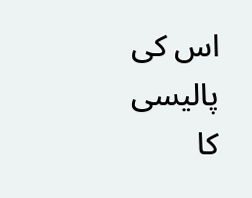اس کی پالیسی کا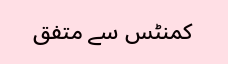کمنٹس سے متفق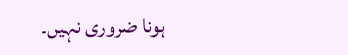ہونا ضروری نہیں۔